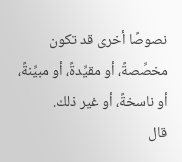نصوصًا أخرى قد تكون مخصِّصةً، أو مقيِّدةً، أو مبيِّنةً، أو ناسخةً، أو غير ذلك.
قال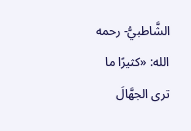الشَّاطبيُّ- رحمه الله: «كثيرًا ما ترى الجهَّالَ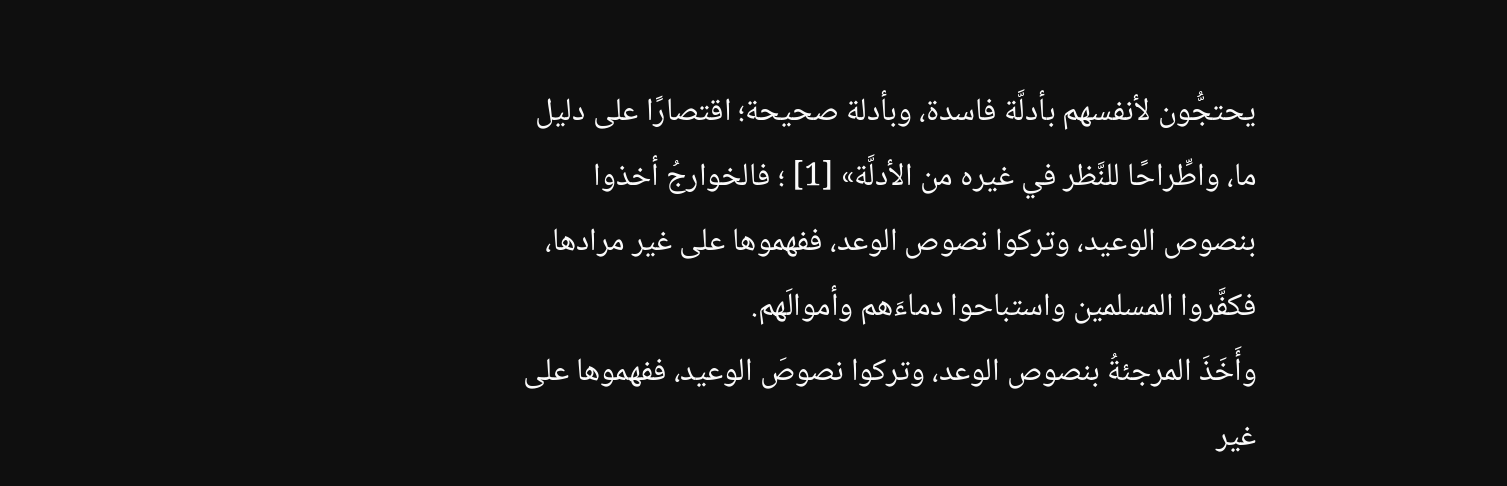يحتجُّون لأنفسهم بأدلَّة فاسدة، وبأدلة صحيحة؛ اقتصارًا على دليل ما، واطِّراحًا للنَّظر في غيره من الأدلَّة» [1] ؛ فالخوارجُ أخذوا بنصوص الوعيد، وتركوا نصوص الوعد، ففهموها على غير مرادها، فكفَّروا المسلمين واستباحوا دماءَهم وأموالَهم.
وأَخَذَ المرجئةُ بنصوص الوعد، وتركوا نصوصَ الوعيد، ففهموها على غير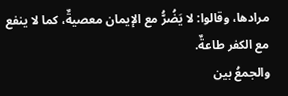مرادها، وقالوا: لا يَضُرُّ مع الإيمان معصيةٌ، كما لا ينفع مع الكفر طاعةٌ.
والجمعُ بين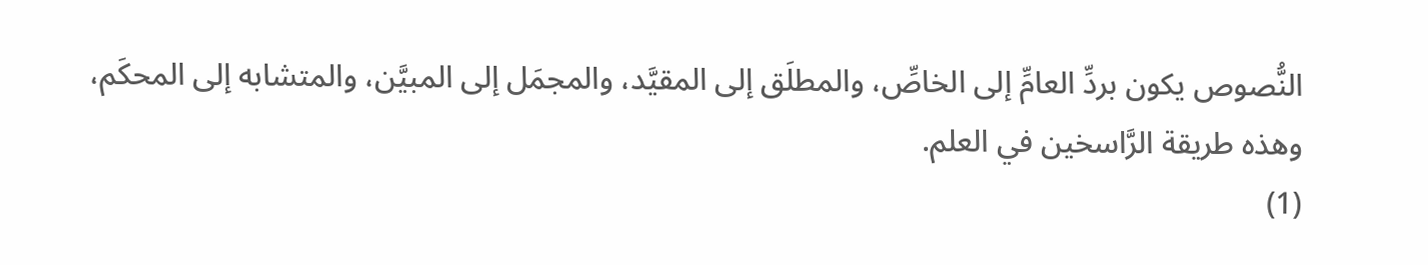النُّصوص يكون بردِّ العامِّ إلى الخاصِّ، والمطلَق إلى المقيَّد، والمجمَل إلى المبيَّن، والمتشابه إلى المحكَم، وهذه طريقة الرَّاسخين في العلم.
(1)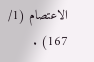الاعتصام (1/ 167) .